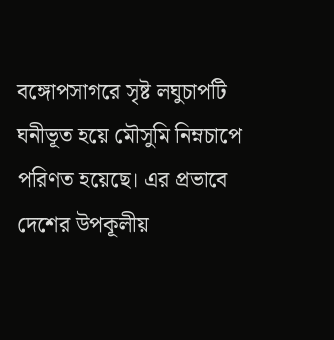বঙ্গোপসাগরে সৃষ্ট লঘুচাপটি ঘনীভূত হয়ে মৌসুমি নিম্নচাপে পরিণত হয়েছে। এর প্রভাবে দেশের উপকূলীয়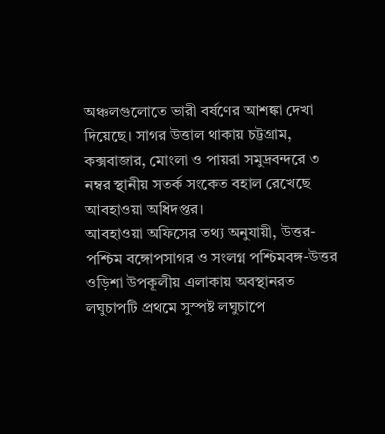অঞ্চলগুলোতে ভারী বর্ষণের আশঙ্কা দেখা দিয়েছে। সাগর উত্তাল থাকায় চট্টগ্রাম, কক্সবাজার, মোংলা ও পায়রা সমুদ্রবন্দরে ৩ নম্বর স্থানীয় সতর্ক সংকেত বহাল রেখেছে আবহাওয়া অধিদপ্তর।
আবহাওয়া অফিসের তথ্য অনুযায়ী, উত্তর-পশ্চিম বঙ্গোপসাগর ও সংলগ্ন পশ্চিমবঙ্গ-উত্তর ওড়িশা উপকূলীয় এলাকায় অবস্থানরত লঘুচাপটি প্রথমে সুস্পষ্ট লঘুচাপে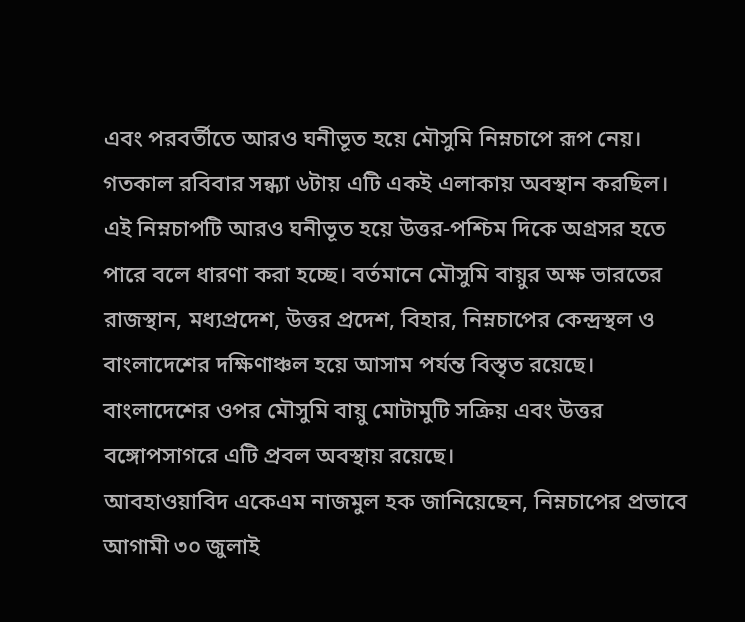এবং পরবর্তীতে আরও ঘনীভূত হয়ে মৌসুমি নিম্নচাপে রূপ নেয়। গতকাল রবিবার সন্ধ্যা ৬টায় এটি একই এলাকায় অবস্থান করছিল। এই নিম্নচাপটি আরও ঘনীভূত হয়ে উত্তর-পশ্চিম দিকে অগ্রসর হতে পারে বলে ধারণা করা হচ্ছে। বর্তমানে মৌসুমি বায়ুর অক্ষ ভারতের রাজস্থান, মধ্যপ্রদেশ, উত্তর প্রদেশ, বিহার, নিম্নচাপের কেন্দ্রস্থল ও বাংলাদেশের দক্ষিণাঞ্চল হয়ে আসাম পর্যন্ত বিস্তৃত রয়েছে। বাংলাদেশের ওপর মৌসুমি বায়ু মোটামুটি সক্রিয় এবং উত্তর বঙ্গোপসাগরে এটি প্রবল অবস্থায় রয়েছে।
আবহাওয়াবিদ একেএম নাজমুল হক জানিয়েছেন, নিম্নচাপের প্রভাবে আগামী ৩০ জুলাই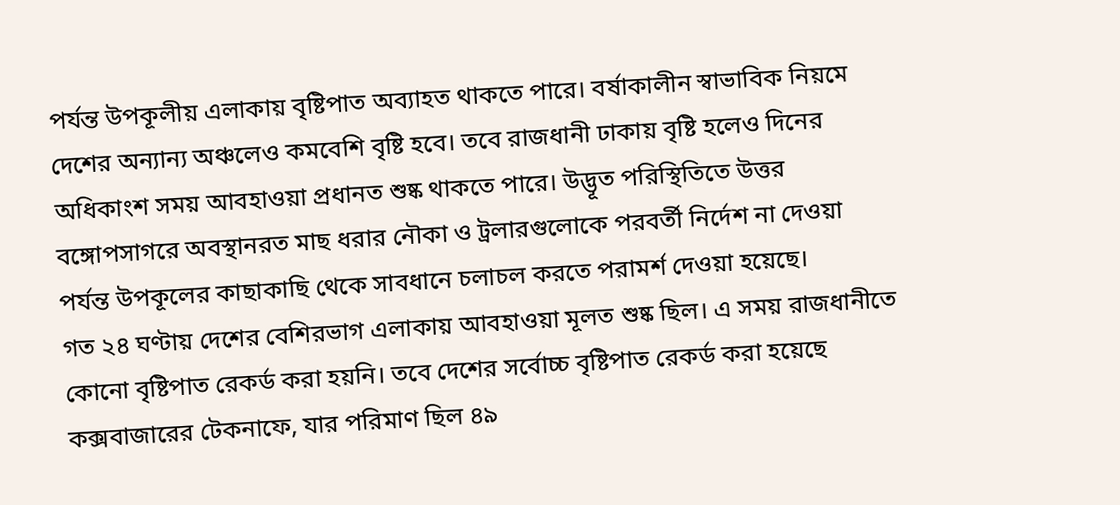পর্যন্ত উপকূলীয় এলাকায় বৃষ্টিপাত অব্যাহত থাকতে পারে। বর্ষাকালীন স্বাভাবিক নিয়মে দেশের অন্যান্য অঞ্চলেও কমবেশি বৃষ্টি হবে। তবে রাজধানী ঢাকায় বৃষ্টি হলেও দিনের অধিকাংশ সময় আবহাওয়া প্রধানত শুষ্ক থাকতে পারে। উদ্ভূত পরিস্থিতিতে উত্তর বঙ্গোপসাগরে অবস্থানরত মাছ ধরার নৌকা ও ট্রলারগুলোকে পরবর্তী নির্দেশ না দেওয়া পর্যন্ত উপকূলের কাছাকাছি থেকে সাবধানে চলাচল করতে পরামর্শ দেওয়া হয়েছে।
গত ২৪ ঘণ্টায় দেশের বেশিরভাগ এলাকায় আবহাওয়া মূলত শুষ্ক ছিল। এ সময় রাজধানীতে কোনো বৃষ্টিপাত রেকর্ড করা হয়নি। তবে দেশের সর্বোচ্চ বৃষ্টিপাত রেকর্ড করা হয়েছে কক্সবাজারের টেকনাফে, যার পরিমাণ ছিল ৪৯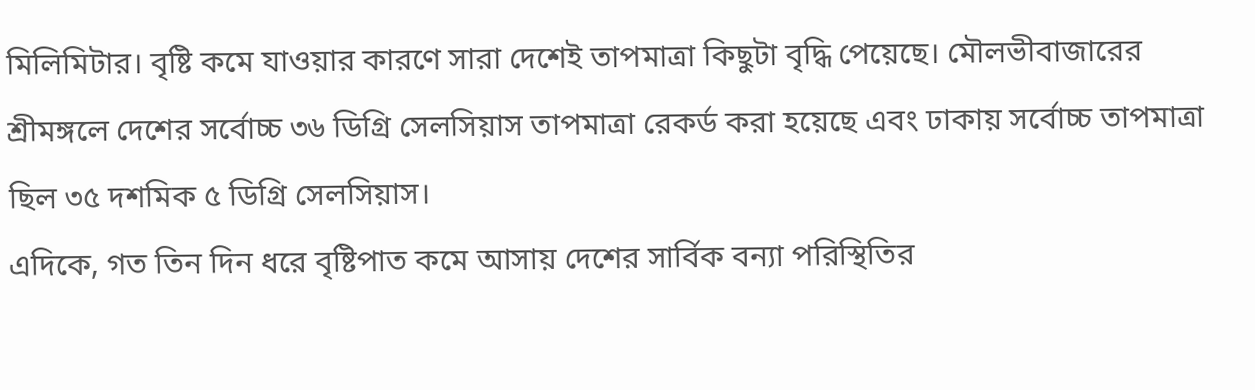মিলিমিটার। বৃষ্টি কমে যাওয়ার কারণে সারা দেশেই তাপমাত্রা কিছুটা বৃদ্ধি পেয়েছে। মৌলভীবাজারের শ্রীমঙ্গলে দেশের সর্বোচ্চ ৩৬ ডিগ্রি সেলসিয়াস তাপমাত্রা রেকর্ড করা হয়েছে এবং ঢাকায় সর্বোচ্চ তাপমাত্রা ছিল ৩৫ দশমিক ৫ ডিগ্রি সেলসিয়াস।
এদিকে, গত তিন দিন ধরে বৃষ্টিপাত কমে আসায় দেশের সার্বিক বন্যা পরিস্থিতির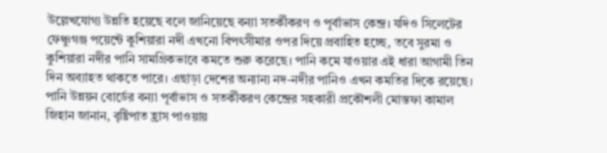উল্লেখযোগ্য উন্নতি হয়েছে বলে জানিয়েছে বন্যা সতর্কীকরণ ও পূর্বাভাস কেন্দ্র। যদিও সিলেটের ফেঞ্চুগঞ্জ পয়েন্টে কুশিয়ারা নদী এখনো বিপৎসীমার ওপর দিয়ে প্রবাহিত হচ্ছে, তবে সুরমা ও কুশিয়ারা নদীর পানি সামগ্রিকভাবে কমতে শুরু করেছে। পানি কমে যাওয়ার এই ধারা আগামী তিন দিন অব্যাহত থাকতে পারে। এছাড়া দেশের অন্যান্য নদ-নদীর পানিও এখন কমতির দিকে রয়েছে। পানি উন্নয়ন বোর্ডের বন্যা পূর্বাভাস ও সতর্কীকরণ কেন্দ্রের সহকারী প্রকৌশলী মোস্তফা কামাল জিহান জানান, বৃষ্টিপাত হ্রাস পাওয়ায়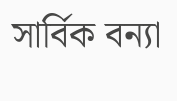সার্বিক বন্যা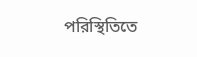পরিস্থিতিতে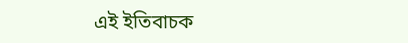এই ইতিবাচক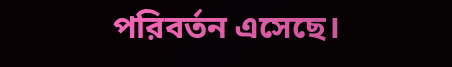পরিবর্তন এসেছে।